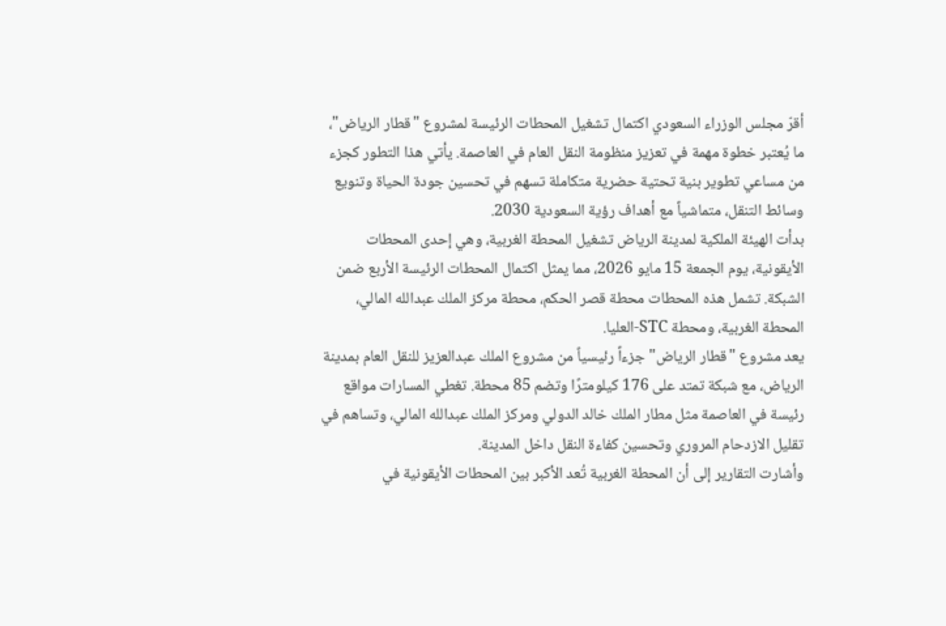أقرّ مجلس الوزراء السعودي اكتمال تشغيل المحطات الرئيسة لمشروع "قطار الرياض"، ما يُعتبر خطوة مهمة في تعزيز منظومة النقل العام في العاصمة. يأتي هذا التطور كجزء من مساعي تطوير بنية تحتية حضرية متكاملة تسهم في تحسين جودة الحياة وتنويع وسائط التنقل، متماشياً مع أهداف رؤية السعودية 2030.
بدأت الهيئة الملكية لمدينة الرياض تشغيل المحطة الغربية، وهي إحدى المحطات الأيقونية، يوم الجمعة 15 مايو 2026، مما يمثل اكتمال المحطات الرئيسة الأربع ضمن الشبكة. تشمل هذه المحطات محطة قصر الحكم، محطة مركز الملك عبدالله المالي، المحطة الغربية، ومحطة STC-العليا.
يعد مشروع "قطار الرياض" جزءاً رئيسياً من مشروع الملك عبدالعزيز للنقل العام بمدينة الرياض، مع شبكة تمتد على 176 كيلومترًا وتضم 85 محطة. تغطي المسارات مواقع رئيسة في العاصمة مثل مطار الملك خالد الدولي ومركز الملك عبدالله المالي، وتساهم في تقليل الازدحام المروري وتحسين كفاءة النقل داخل المدينة.
وأشارت التقارير إلى أن المحطة الغربية تُعد الأكبر بين المحطات الأيقونية في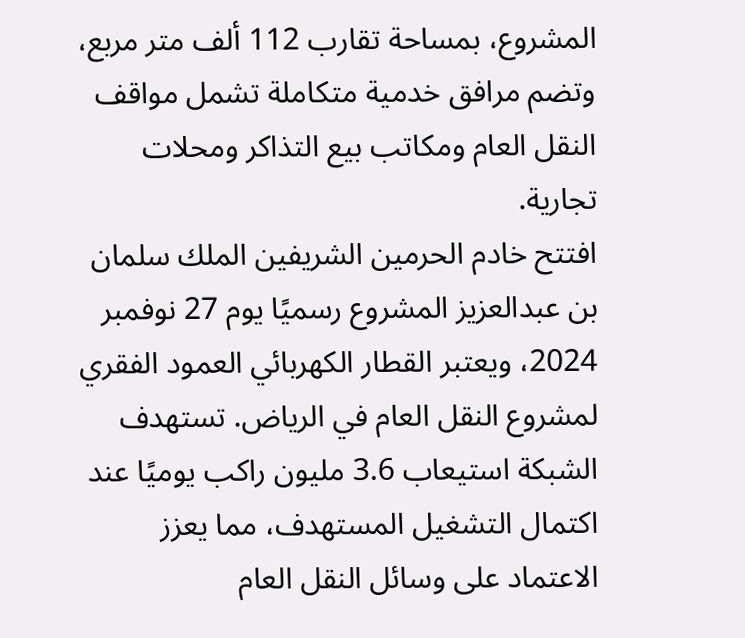المشروع، بمساحة تقارب 112 ألف متر مربع، وتضم مرافق خدمية متكاملة تشمل مواقف النقل العام ومكاتب بيع التذاكر ومحلات تجارية.
افتتح خادم الحرمين الشريفين الملك سلمان بن عبدالعزيز المشروع رسميًا يوم 27 نوفمبر 2024، ويعتبر القطار الكهربائي العمود الفقري لمشروع النقل العام في الرياض. تستهدف الشبكة استيعاب 3.6 مليون راكب يوميًا عند اكتمال التشغيل المستهدف، مما يعزز الاعتماد على وسائل النقل العام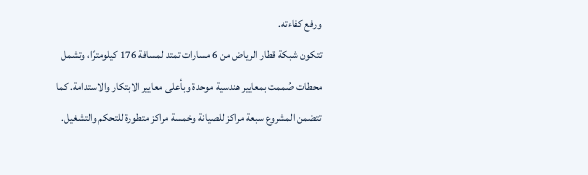ورفع كفاءته.
تتكون شبكة قطار الرياض من 6 مسارات تمتد لمسافة 176 كيلومترًا، وتشمل محطات صُممت بمعايير هندسية موحدة وبأعلى معايير الابتكار والاستدامة. كما تتضمن المشروع سبعة مراكز للصيانة وخمسة مراكز متطورة للتحكم والتشغيل.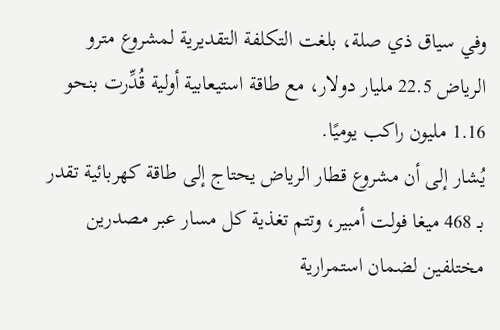وفي سياق ذي صلة، بلغت التكلفة التقديرية لمشروع مترو الرياض 22.5 مليار دولار، مع طاقة استيعابية أولية قُدِّرت بنحو 1.16 مليون راكب يوميًا.
يُشار إلى أن مشروع قطار الرياض يحتاج إلى طاقة كهربائية تقدر بـ 468 ميغا فولت أمبير، وتتم تغذية كل مسار عبر مصدرين مختلفين لضمان استمرارية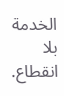الخدمة بلا انقطاع.